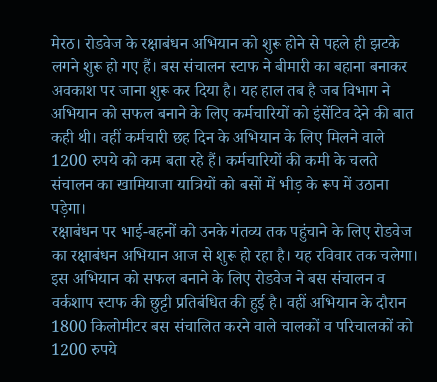मेरठ। रोडवेज के रक्षाबंधन अभियान को शुरू होने से पहले ही झटके लगने शुरू हो गए हैं। बस संचालन स्टाफ ने बीमारी का बहाना बनाकर अवकाश पर जाना शुरू कर दिया है। यह हाल तब है जब विभाग ने अभियान को सफल बनाने के लिए कर्मचारियों को इंसेंटिव देने की बात कही थी। वहीं कर्मचारी छह दिन के अभियान के लिए मिलने वाले 1200 रुपये को कम बता रहे हैं। कर्मचारियों की कमी के चलते संचालन का खामियाजा यात्रियों को बसों में भीड़ के रूप में उठाना पड़ेगा।
रक्षाबंधन पर भाई-बहनों को उनके गंतव्य तक पहुंचाने के लिए रोडवेज का रक्षाबंधन अभियान आज से शुरू हो रहा है। यह रविवार तक चलेगा। इस अभियान को सफल बनाने के लिए रोडवेज ने बस संचालन व वर्कशाप स्टाफ की छुट्टी प्रतिबंधित की हुई है। वहीं अभियान के दौरान 1800 किलोमीटर बस संचालित करने वाले चालकों व परिचालकों को 1200 रुपये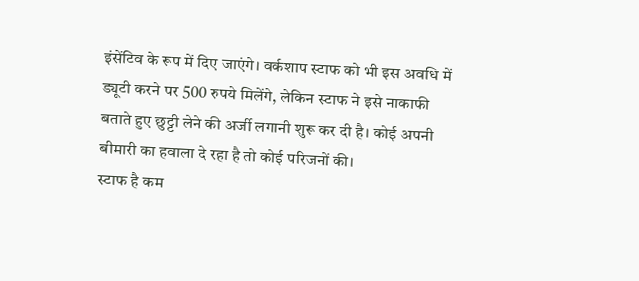इंसेंटिव के रूप में दिए जाएंगे। वर्कशाप स्टाफ को भी इस अवधि में ड्यूटी करने पर 500 रुपये मिलेंगे, लेकिन स्टाफ ने इसे नाकाफी बताते हुए छुट्टी लेने की अर्जी लगानी शुरू कर दी है। कोई अपनी बीमारी का हवाला दे रहा है तो कोई परिजनों की।
स्टाफ है कम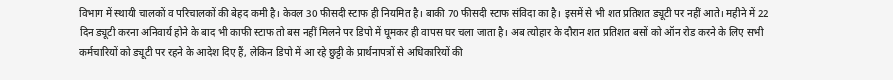विभाग में स्थायी चालकों व परिचालकों की बेहद कमी है। केवल 30 फीसदी स्टाफ ही नियमित है। बाकी 70 फीसदी स्टाफ संविदा का है। इसमें से भी शत प्रतिशत ड्यूटी पर नहीं आते। महीने में 22 दिन ड्यूटी करना अनिवार्य होने के बाद भी काफी स्टाफ तो बस नहीं मिलने पर डिपो में घूमकर ही वापस घर चला जाता है। अब त्योहार के दौरान शत प्रतिशत बसों को ऑन रोड करने के लिए सभी कर्मचारियों को ड्यूटी पर रहने के आदेश दिए हैं, लेकिन डिपो में आ रहे छुट्टी के प्रार्थनापत्रों से अधिकारियों की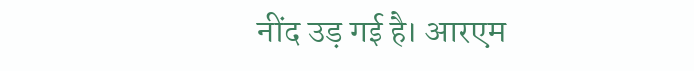नींद उड़ गई है। आरएम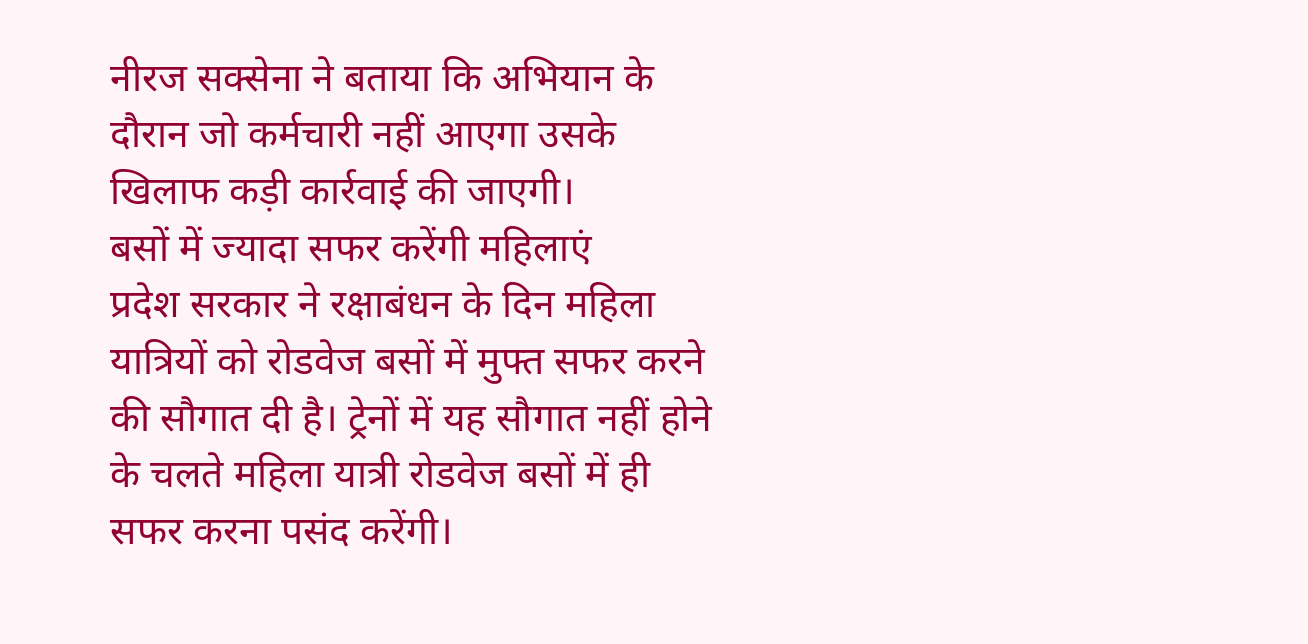नीरज सक्सेना ने बताया कि अभियान के दौरान जो कर्मचारी नहीं आएगा उसके खिलाफ कड़ी कार्रवाई की जाएगी।
बसों में ज्यादा सफर करेंगी महिलाएं
प्रदेश सरकार ने रक्षाबंधन के दिन महिला यात्रियों को रोडवेज बसों में मुफ्त सफर करने की सौगात दी है। ट्रेनों में यह सौगात नहीं होने के चलते महिला यात्री रोडवेज बसों में ही सफर करना पसंद करेंगी।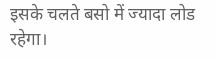इसके चलते बसो में ज्यादा लोड रहेगा।